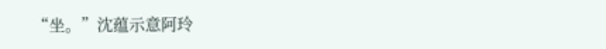“坐。”沈蕴示意阿玲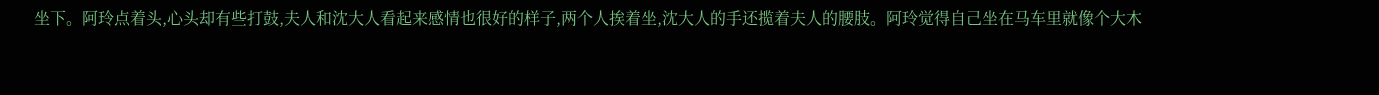坐下。阿玲点着头,心头却有些打鼓,夫人和沈大人看起来感情也很好的样子,两个人挨着坐,沈大人的手还揽着夫人的腰肢。阿玲觉得自己坐在马车里就像个大木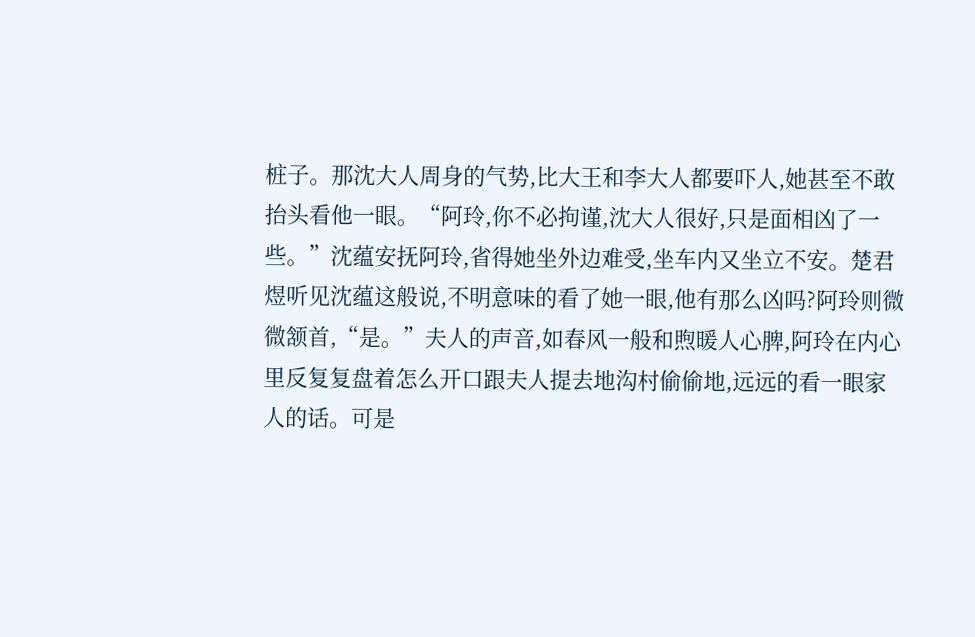桩子。那沈大人周身的气势,比大王和李大人都要吓人,她甚至不敢抬头看他一眼。“阿玲,你不必拘谨,沈大人很好,只是面相凶了一些。”沈蕴安抚阿玲,省得她坐外边难受,坐车内又坐立不安。楚君煜听见沈蕴这般说,不明意味的看了她一眼,他有那么凶吗?阿玲则微微颔首,“是。”夫人的声音,如春风一般和煦暖人心脾,阿玲在内心里反复复盘着怎么开口跟夫人提去地沟村偷偷地,远远的看一眼家人的话。可是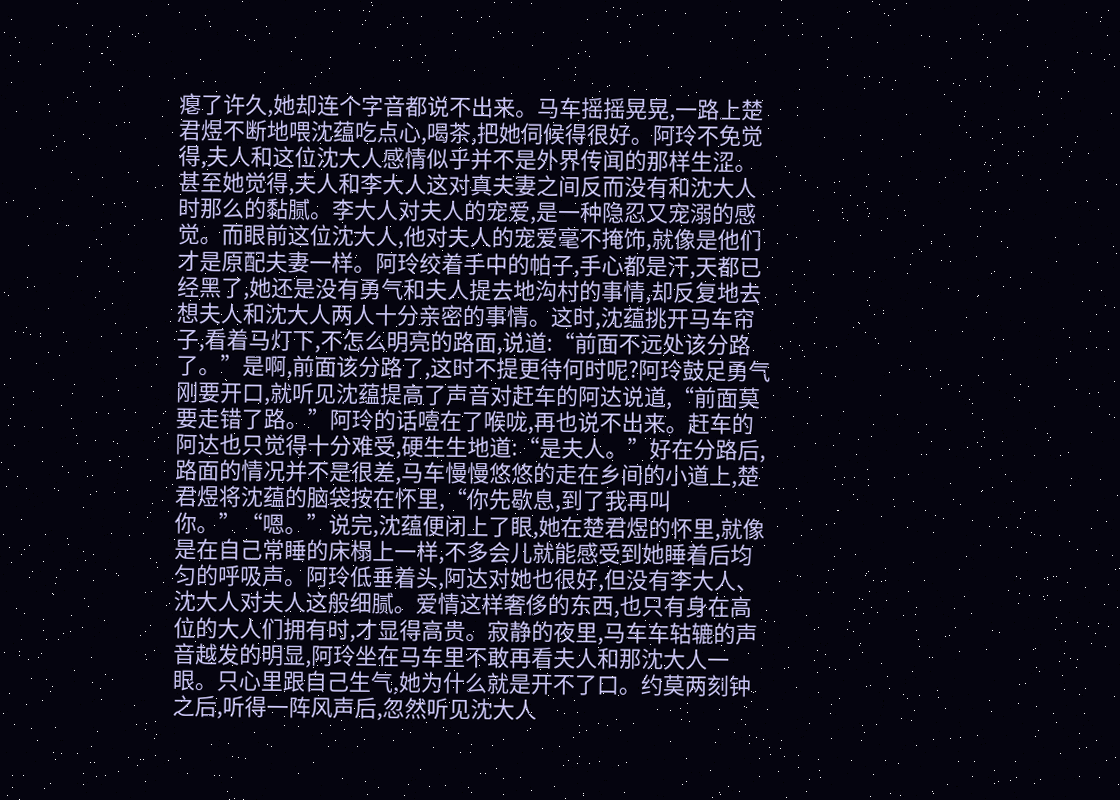瘪了许久,她却连个字音都说不出来。马车摇摇晃晃,一路上楚君煜不断地喂沈蕴吃点心,喝茶,把她伺候得很好。阿玲不免觉得,夫人和这位沈大人感情似乎并不是外界传闻的那样生涩。甚至她觉得,夫人和李大人这对真夫妻之间反而没有和沈大人时那么的黏腻。李大人对夫人的宠爱,是一种隐忍又宠溺的感觉。而眼前这位沈大人,他对夫人的宠爱毫不掩饰,就像是他们才是原配夫妻一样。阿玲绞着手中的帕子,手心都是汗,天都已经黑了,她还是没有勇气和夫人提去地沟村的事情,却反复地去想夫人和沈大人两人十分亲密的事情。这时,沈蕴挑开马车帘子,看着马灯下,不怎么明亮的路面,说道:“前面不远处该分路了。”是啊,前面该分路了,这时不提更待何时呢?阿玲鼓足勇气刚要开口,就听见沈蕴提高了声音对赶车的阿达说道,“前面莫要走错了路。”阿玲的话噎在了喉咙,再也说不出来。赶车的阿达也只觉得十分难受,硬生生地道:“是夫人。”好在分路后,路面的情况并不是很差,马车慢慢悠悠的走在乡间的小道上,楚君煜将沈蕴的脑袋按在怀里,“你先歇息,到了我再叫你。”“嗯。”说完,沈蕴便闭上了眼,她在楚君煜的怀里,就像是在自己常睡的床榻上一样,不多会儿就能感受到她睡着后均匀的呼吸声。阿玲低垂着头,阿达对她也很好,但没有李大人、沈大人对夫人这般细腻。爱情这样奢侈的东西,也只有身在高位的大人们拥有时,才显得高贵。寂静的夜里,马车车轱辘的声音越发的明显,阿玲坐在马车里不敢再看夫人和那沈大人一眼。只心里跟自己生气,她为什么就是开不了口。约莫两刻钟之后,听得一阵风声后,忽然听见沈大人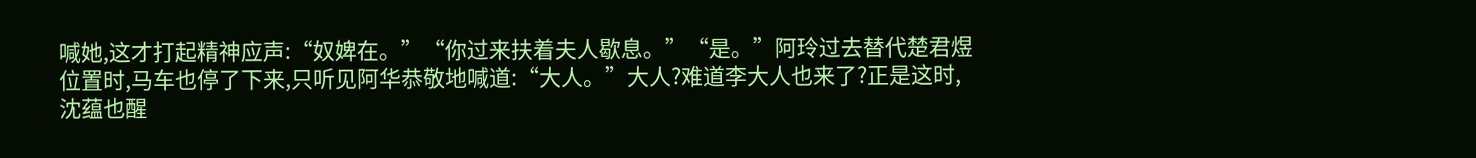喊她,这才打起精神应声:“奴婢在。”“你过来扶着夫人歇息。”“是。”阿玲过去替代楚君煜位置时,马车也停了下来,只听见阿华恭敬地喊道:“大人。”大人?难道李大人也来了?正是这时,沈蕴也醒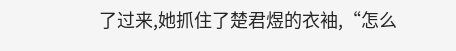了过来,她抓住了楚君煜的衣袖,“怎么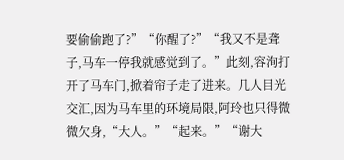要偷偷跑了?”“你醒了?”“我又不是聋子,马车一停我就感觉到了。”此刻,容洵打开了马车门,掀着帘子走了进来。几人目光交汇,因为马车里的环境局限,阿玲也只得微微欠身,“大人。”“起来。”“谢大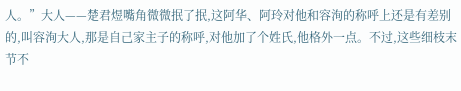人。”大人——楚君煜嘴角微微抿了抿,这阿华、阿玲对他和容洵的称呼上还是有差别的,叫容洵大人,那是自己家主子的称呼,对他加了个姓氏,他格外一点。不过,这些细枝末节不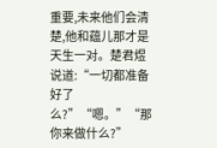重要,未来他们会清楚,他和蕴儿那才是天生一对。楚君煜说道:“一切都准备好了么?”“嗯。”“那你来做什么?”